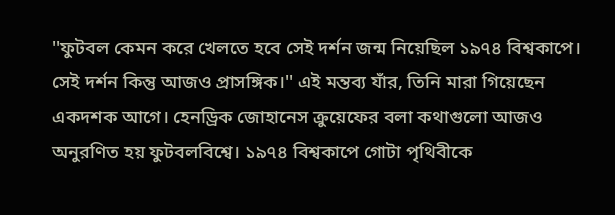''ফুটবল কেমন করে খেলতে হবে সেই দর্শন জন্ম নিয়েছিল ১৯৭৪ বিশ্বকাপে। সেই দর্শন কিন্তু আজও প্রাসঙ্গিক।'' এই মন্তব্য যাঁর, তিনি মারা গিয়েছেন একদশক আগে। হেনড্রিক জোহানেস ক্রুয়েফের বলা কথাগুলো আজও অনুরণিত হয় ফুটবলবিশ্বে। ১৯৭৪ বিশ্বকাপে গোটা পৃথিবীকে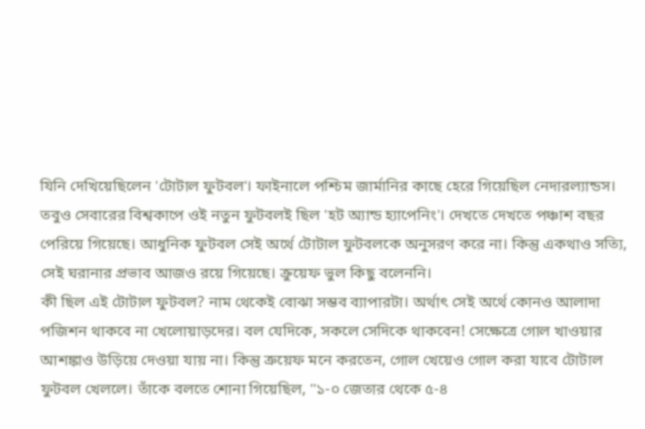যিনি দেখিয়েছিলেন 'টোটাল ফুটবল'। ফাইনালে পশ্চিম জার্মানির কাছে হেরে গিয়েছিল নেদারল্যান্ডস। তবুও সেবারের বিশ্বকাপে ওই নতুন ফুটবলই ছিল 'হট অ্যান্ড হ্যাপেনিং'। দেখতে দেখতে পঞ্চাশ বছর পেরিয়ে গিয়েছে। আধুনিক ফুটবল সেই অর্থে টোটাল ফুটবলকে অনুসরণ করে না। কিন্তু একথাও সত্যি, সেই ঘরানার প্রভাব আজও রয়ে গিয়েছে। ক্রুয়েফ ভুল কিছু বলেননি।
কী ছিল এই টোটাল ফুটবল? নাম থেকেই বোঝা সম্ভব ব্যাপারটা। অর্থাৎ সেই অর্থে কোনও আলাদা পজিশন থাকবে না খেলোয়াড়দের। বল যেদিকে, সকলে সেদিকে থাকবেন! সেক্ষেত্রে গোল খাওয়ার আশঙ্কাও উড়িয়ে দেওয়া যায় না। কিন্তু ত্রুয়েফ মনে করতেন, গোল খেয়েও গোল করা যাবে টোটাল ফুটবল খেললে। তাঁকে বলতে শোনা গিয়েছিল, ''১-০ জেতার থেকে ৫-৪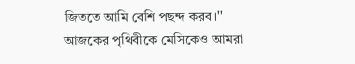জিততে আমি বেশি পছন্দ করব।'' আজকের পৃথিবীকে মেসিকেও আমরা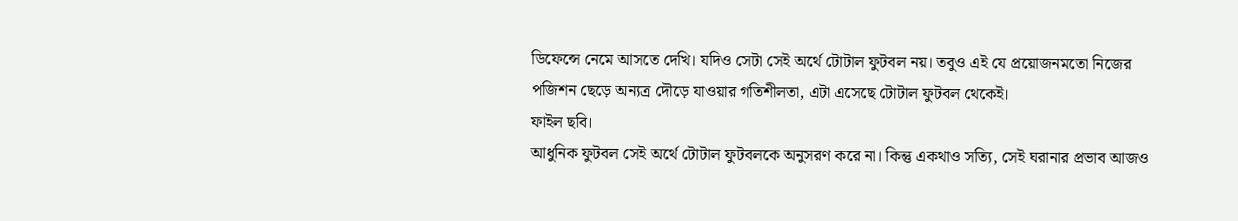ডিফেন্সে নেমে আসতে দেখি। যদিও সেটা সেই অর্থে টোটাল ফুটবল নয়। তবুও এই যে প্রয়োজনমতো নিজের পজিশন ছেড়ে অন্যত্র দৌড়ে যাওয়ার গতিশীলতা, এটা এসেছে টোটাল ফুটবল থেকেই।
ফাইল ছবি।
আধুনিক ফুটবল সেই অর্থে টোটাল ফুটবলকে অনুসরণ করে না। কিন্তু একথাও সত্যি, সেই ঘরানার প্রভাব আজও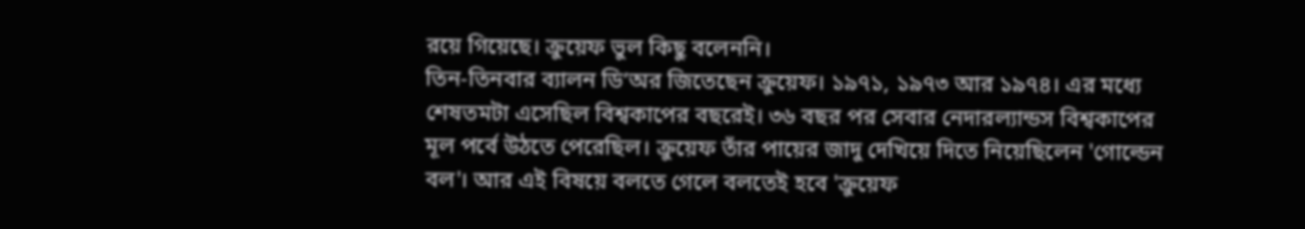রয়ে গিয়েছে। ক্রুয়েফ ভুল কিছু বলেননি।
তিন-তিনবার ব্যালন ডি’অর জিতেছেন ক্রুয়েফ। ১৯৭১, ১৯৭৩ আর ১৯৭৪। এর মধ্যে শেষতমটা এসেছিল বিশ্বকাপের বছরেই। ৩৬ বছর পর সেবার নেদারল্যান্ডস বিশ্বকাপের মূল পর্বে উঠতে পেরেছিল। ক্রুয়েফ তাঁর পায়ের জাদু দেখিয়ে দিতে নিয়েছিলেন 'গোল্ডেন বল'। আর এই বিষয়ে বলতে গেলে বলতেই হবে 'ক্রুয়েফ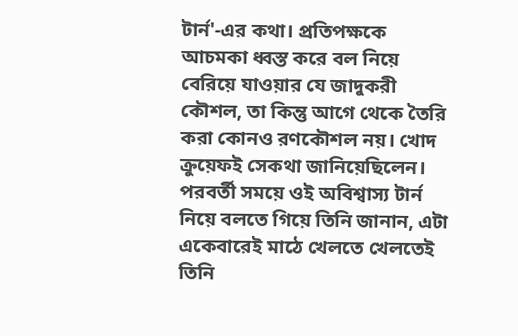টার্ন'-এর কথা। প্রতিপক্ষকে আচমকা ধ্বস্ত করে বল নিয়ে বেরিয়ে যাওয়ার যে জাদুকরী কৌশল, তা কিন্তু আগে থেকে তৈরি করা কোনও রণকৌশল নয়। খোদ ক্রুয়েফই সেকথা জানিয়েছিলেন। পরবর্তী সময়ে ওই অবিশ্বাস্য টার্ন নিয়ে বলতে গিয়ে তিনি জানান, এটা একেবারেই মাঠে খেলতে খেলতেই তিনি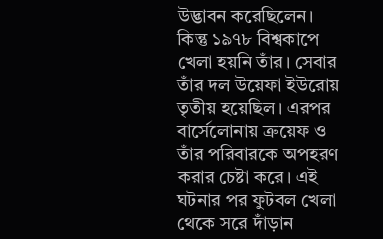উদ্ভাবন করেছিলেন।
কিন্তু ১৯৭৮ বিশ্বকাপে খেলা হয়নি তাঁর। সেবার তাঁর দল উয়েফা ইউরোয় তৃতীয় হয়েছিল। এরপর বার্সেলোনায় ত্রুয়েফ ও তাঁর পরিবারকে অপহরণ করার চেষ্টা করে। এই ঘটনার পর ফুটবল খেলা থেকে সরে দাঁড়ান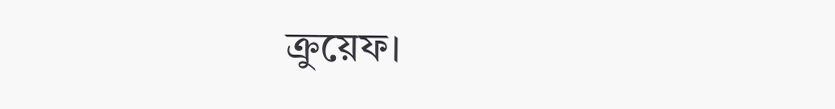ক্রুয়েফ।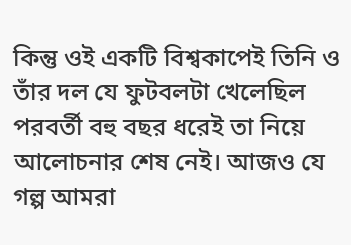কিন্তু ওই একটি বিশ্বকাপেই তিনি ও তাঁর দল যে ফুটবলটা খেলেছিল পরবর্তী বহু বছর ধরেই তা নিয়ে আলোচনার শেষ নেই। আজও যে গল্প আমরা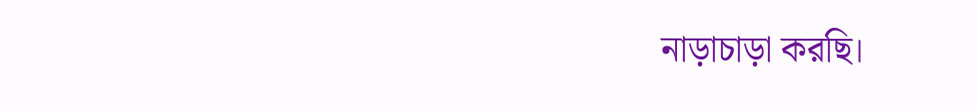নাড়াচাড়া করছি।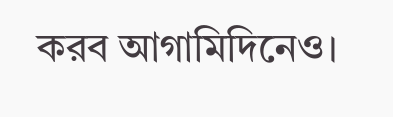করব আগামিদিনেও।